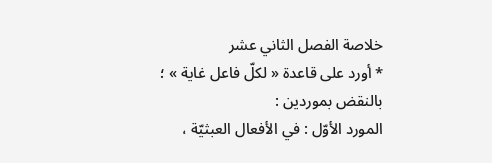خلاصة الفصل الثاني عشر
* أورد على قاعدة « لكلّ فاعل غاية » ؛ بالنقض بموردين :
المورد الأوّل : في الأفعال العبثيّة ،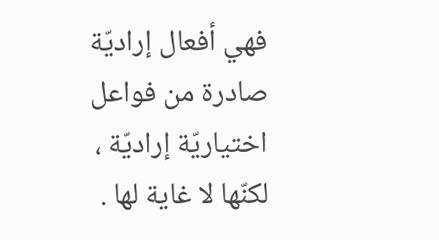فهي أفعال إراديّة صادرة من فواعل اختياريّة إراديّة ، لكنّها لا غاية لها .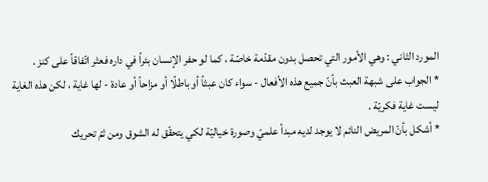المورد الثاني : وهي الأمور التي تحصل بدون مقدّمة خاصّة ، كما لو حفر الإنسان بئراً في داره فعثر اتّفاقاً على كنز .
* الجواب على شبهة العبث بأنّ جميع هذه الأفعال - سواء كان عبثاً أو باطلًا أو مزاحاً أو عادة - لها غاية ، لكن هذه الغاية ليست غاية فكريّة .
* أشكل بأنّ المريض النائم لا يوجد لديه مبدأ علميّ وصورة خياليّة لكي يتحقّق له الشوق ومن ثمّ تحريك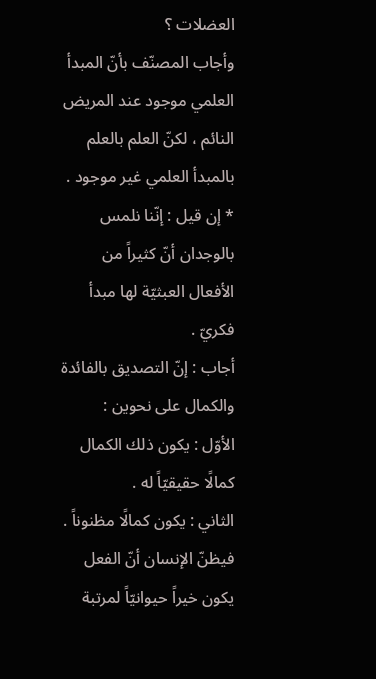العضلات ؟
وأجاب المصنّف بأنّ المبدأ العلمي موجود عند المريض النائم ، لكنّ العلم بالعلم بالمبدأ العلمي غير موجود .
* إن قيل : إنّنا نلمس بالوجدان أنّ كثيراً من الأفعال العبثيّة لها مبدأ فكريّ .
أجاب : إنّ التصديق بالفائدة والكمال على نحوين :
الأوّل : يكون ذلك الكمال كمالًا حقيقيّاً له .
الثاني : يكون كمالًا مظنوناً . فيظنّ الإنسان أنّ الفعل يكون خيراً حيوانيّاً لمرتبة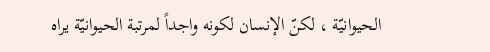الحيوانيّة ، لكنّ الإنسان لكونه واجداً لمرتبة الحيوانيّة يراه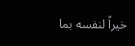خيراً لنفسه بما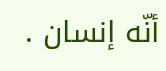أنّه إنسان .